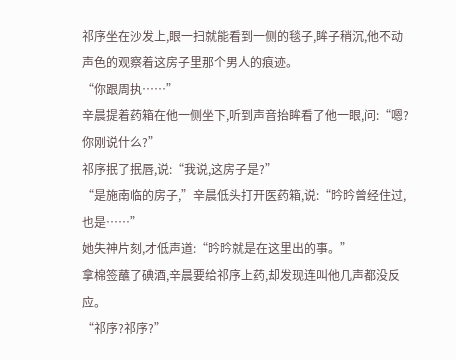祁序坐在沙发上,眼一扫就能看到一侧的毯子,眸子稍沉,他不动声色的观察着这房子里那个男人的痕迹。
“你跟周执……”
辛晨提着药箱在他一侧坐下,听到声音抬眸看了他一眼,问:“嗯?你刚说什么?”
祁序抿了抿唇,说:“我说,这房子是?”
“是施南临的房子,”辛晨低头打开医药箱,说:“昑昑曾经住过,也是……”
她失神片刻,才低声道:“昑昑就是在这里出的事。”
拿棉签蘸了碘酒,辛晨要给祁序上药,却发现连叫他几声都没反应。
“祁序?祁序?”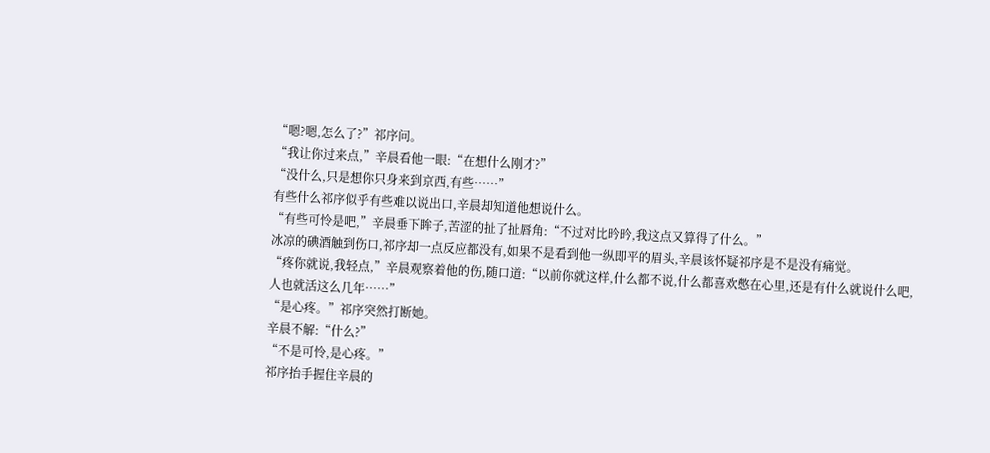“嗯?嗯,怎么了?”祁序问。
“我让你过来点,”辛晨看他一眼:“在想什么刚才?”
“没什么,只是想你只身来到京西,有些……”
有些什么祁序似乎有些难以说出口,辛晨却知道他想说什么。
“有些可怜是吧,”辛晨垂下眸子,苦涩的扯了扯唇角:“不过对比昑昑,我这点又算得了什么。”
冰凉的碘酒触到伤口,祁序却一点反应都没有,如果不是看到他一纵即平的眉头,辛晨该怀疑祁序是不是没有痛觉。
“疼你就说,我轻点,”辛晨观察着他的伤,随口道:“以前你就这样,什么都不说,什么都喜欢憋在心里,还是有什么就说什么吧,人也就活这么几年……”
“是心疼。”祁序突然打断她。
辛晨不解:“什么?”
“不是可怜,是心疼。”
祁序抬手握住辛晨的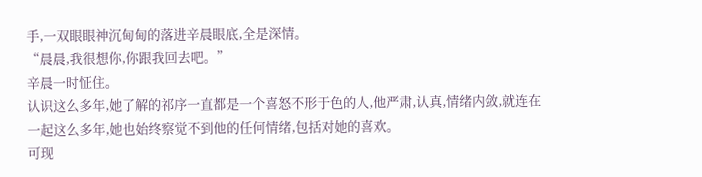手,一双眼眼神沉甸甸的落进辛晨眼底,全是深情。
“晨晨,我很想你,你跟我回去吧。”
辛晨一时怔住。
认识这么多年,她了解的祁序一直都是一个喜怒不形于色的人,他严肃,认真,情绪内敛,就连在一起这么多年,她也始终察觉不到他的任何情绪,包括对她的喜欢。
可现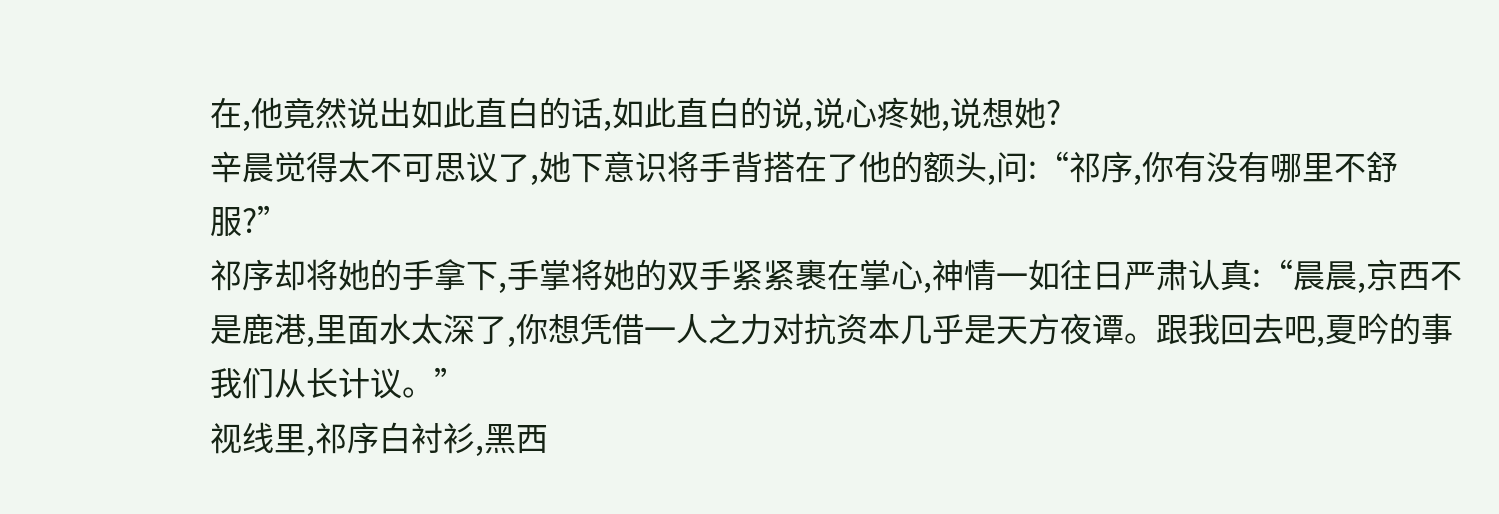在,他竟然说出如此直白的话,如此直白的说,说心疼她,说想她?
辛晨觉得太不可思议了,她下意识将手背搭在了他的额头,问:“祁序,你有没有哪里不舒服?”
祁序却将她的手拿下,手掌将她的双手紧紧裹在掌心,神情一如往日严肃认真:“晨晨,京西不是鹿港,里面水太深了,你想凭借一人之力对抗资本几乎是天方夜谭。跟我回去吧,夏昑的事我们从长计议。”
视线里,祁序白衬衫,黑西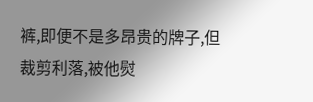裤,即便不是多昂贵的牌子,但裁剪利落,被他熨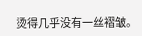烫得几乎没有一丝褶皱。